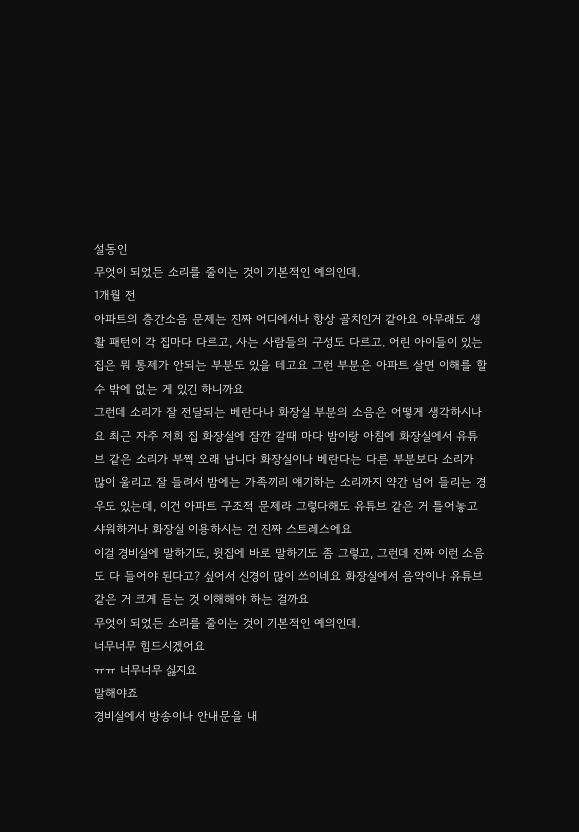설동인
무엇이 되었든 소리를 줄이는 것이 기본적인 예의인데.
1개월 전
아파트의 층간소음 문제는 진짜 어디에서나 항상 골치인거 같아요 아무래도 생활 패턴이 각 집마다 다르고, 사는 사람들의 구성도 다르고. 어린 아이들이 있는 집은 뭐 통제가 안되는 부분도 있을 테고요 그런 부분은 아파트 살면 이해를 할 수 밖에 없는 게 있긴 하니까요
그런데 소리가 잘 전달되는 베란다나 화장실 부분의 소음은 어떻게 생각하시나요 최근 자주 저희 집 화장실에 잠깐 갈때 마다 밤이랑 아침에 화장실에서 유튜브 같은 소리가 부쩍 오래 납니다 화장실이나 베란다는 다른 부분보다 소리가 많이 울리고 잘 들려서 밤에는 가족끼리 얘기하는 소리까지 약간 넘어 들리는 경우도 있는데, 이건 아파트 구조적 문제라 그렇다해도 유튜브 같은 거 틀어놓고 샤워하거나 화장실 이용하시는 건 진짜 스트레스에요
이걸 경비실에 말하기도, 윗집에 바로 말하기도 좀 그렇고, 그런데 진짜 이런 소음도 다 들어야 된다고? 싶어서 신경이 많이 쓰이네요 화장실에서 음악이나 유튜브 같은 거 크게 듣는 것 이해해야 하는 걸까요
무엇이 되었든 소리를 줄이는 것이 기본적인 예의인데.
너무너무 힘드시겠어요
ㅠㅠ 너무너무 싫지요
말해야죠
경비실에서 방송이나 안내문을 내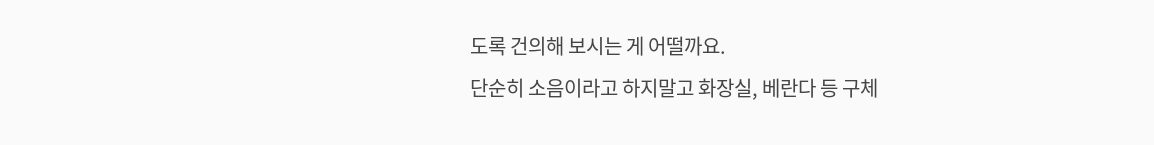도록 건의해 보시는 게 어떨까요.
단순히 소음이라고 하지말고 화장실, 베란다 등 구체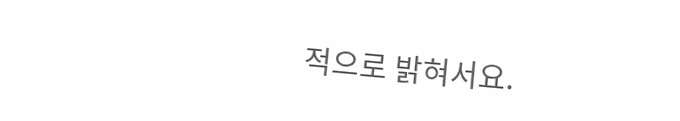적으로 밝혀서요.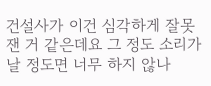건설사가 이건 심각하게 잘못 잰 거 같은데요 그 정도 소리가 날 정도면 너무 하지 않나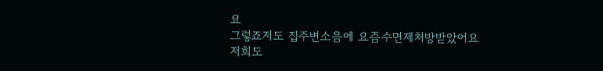요
그렇죠저도 집주변소음에 요즘수면제처방받았어요
저희도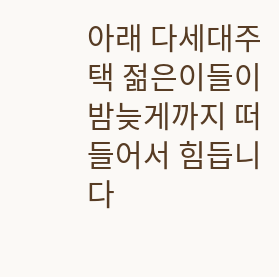아래 다세대주택 젊은이들이 밤늦게까지 떠들어서 힘듭니다